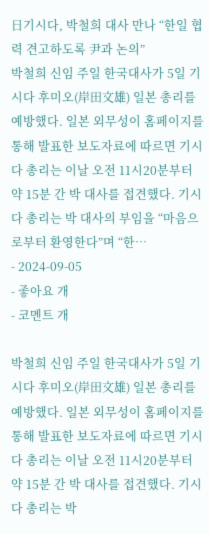日기시다, 박철희 대사 만나 “한일 협력 견고하도록 尹과 논의”
박철희 신임 주일 한국대사가 5일 기시다 후미오(岸田文雄) 일본 총리를 예방했다. 일본 외무성이 홈페이지를 통해 발표한 보도자료에 따르면 기시다 총리는 이날 오전 11시20분부터 약 15분 간 박 대사를 접견했다. 기시다 총리는 박 대사의 부임을 “마음으로부터 환영한다”며 “한…
- 2024-09-05
- 좋아요 개
- 코멘트 개

박철희 신임 주일 한국대사가 5일 기시다 후미오(岸田文雄) 일본 총리를 예방했다. 일본 외무성이 홈페이지를 통해 발표한 보도자료에 따르면 기시다 총리는 이날 오전 11시20분부터 약 15분 간 박 대사를 접견했다. 기시다 총리는 박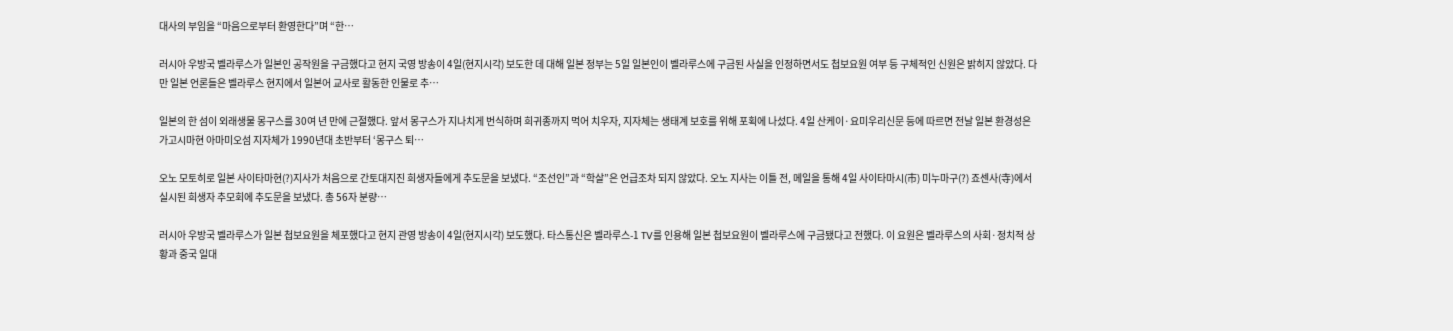대사의 부임을 “마음으로부터 환영한다”며 “한…

러시아 우방국 벨라루스가 일본인 공작원을 구금했다고 현지 국영 방송이 4일(현지시각) 보도한 데 대해 일본 정부는 5일 일본인이 벨라루스에 구금된 사실을 인정하면서도 첩보요원 여부 등 구체적인 신원은 밝히지 않았다. 다만 일본 언론들은 벨라루스 현지에서 일본어 교사로 활동한 인물로 추…

일본의 한 섬이 외래생물 몽구스를 30여 년 만에 근절했다. 앞서 몽구스가 지나치게 번식하며 희귀종까지 먹어 치우자, 지자체는 생태계 보호를 위해 포획에 나섰다. 4일 산케이·요미우리신문 등에 따르면 전날 일본 환경성은 가고시마현 아마미오섬 지자체가 1990년대 초반부터 ‘몽구스 퇴…

오노 모토히로 일본 사이타마현(?)지사가 처음으로 간토대지진 희생자들에게 추도문을 보냈다. “조선인”과 “학살”은 언급조차 되지 않았다. 오노 지사는 이틀 전, 메일을 통해 4일 사이타마시(市) 미누마구(?) 죠센사(寺)에서 실시된 희생자 추모회에 추도문을 보냈다. 총 56자 분량…

러시아 우방국 벨라루스가 일본 첩보요원을 체포했다고 현지 관영 방송이 4일(현지시각) 보도했다. 타스통신은 벨라루스-1 TV를 인용해 일본 첩보요원이 벨라루스에 구금됐다고 전했다. 이 요원은 벨라루스의 사회·정치적 상황과 중국 일대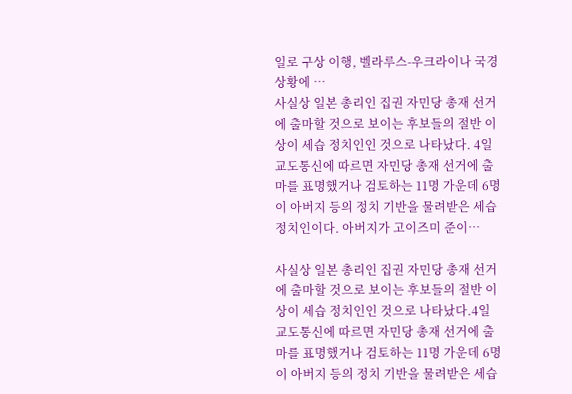일로 구상 이행, 벨라루스-우크라이나 국경 상황에 …
사실상 일본 총리인 집권 자민당 총재 선거에 출마할 것으로 보이는 후보들의 절반 이상이 세습 정치인인 것으로 나타났다. 4일 교도통신에 따르면 자민당 총재 선거에 출마를 표명했거나 검토하는 11명 가운데 6명이 아버지 등의 정치 기반을 물려받은 세습 정치인이다. 아버지가 고이즈미 준이…

사실상 일본 총리인 집권 자민당 총재 선거에 출마할 것으로 보이는 후보들의 절반 이상이 세습 정치인인 것으로 나타났다.4일 교도통신에 따르면 자민당 총재 선거에 출마를 표명했거나 검토하는 11명 가운데 6명이 아버지 등의 정치 기반을 물려받은 세습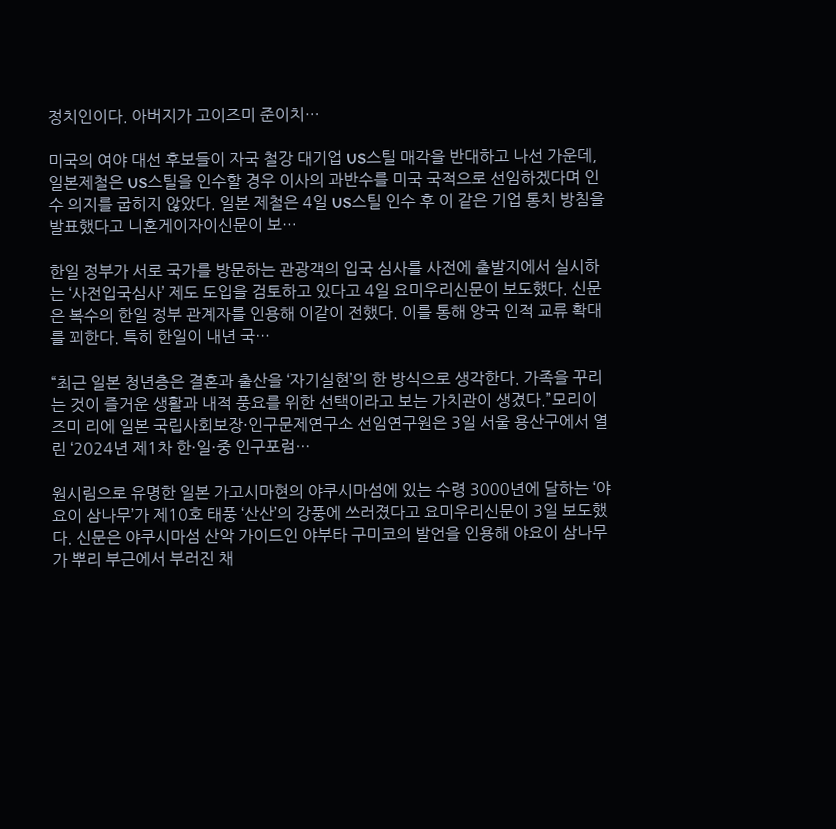정치인이다. 아버지가 고이즈미 준이치…

미국의 여야 대선 후보들이 자국 철강 대기업 US스틸 매각을 반대하고 나선 가운데, 일본제철은 US스틸을 인수할 경우 이사의 과반수를 미국 국적으로 선임하겠다며 인수 의지를 굽히지 않았다. 일본 제철은 4일 US스틸 인수 후 이 같은 기업 통치 방침을 발표했다고 니혼게이자이신문이 보…

한일 정부가 서로 국가를 방문하는 관광객의 입국 심사를 사전에 출발지에서 실시하는 ‘사전입국심사’ 제도 도입을 검토하고 있다고 4일 요미우리신문이 보도했다. 신문은 복수의 한일 정부 관계자를 인용해 이같이 전했다. 이를 통해 양국 인적 교류 확대를 꾀한다. 특히 한일이 내년 국…

“최근 일본 청년층은 결혼과 출산을 ‘자기실현’의 한 방식으로 생각한다. 가족을 꾸리는 것이 즐거운 생활과 내적 풍요를 위한 선택이라고 보는 가치관이 생겼다.”모리이즈미 리에 일본 국립사회보장·인구문제연구소 선임연구원은 3일 서울 용산구에서 열린 ‘2024년 제1차 한·일·중 인구포럼…

원시림으로 유명한 일본 가고시마현의 야쿠시마섬에 있는 수령 3000년에 달하는 ‘야요이 삼나무’가 제10호 태풍 ‘산산’의 강풍에 쓰러졌다고 요미우리신문이 3일 보도했다. 신문은 야쿠시마섬 산악 가이드인 야부타 구미코의 발언을 인용해 야요이 삼나무가 뿌리 부근에서 부러진 채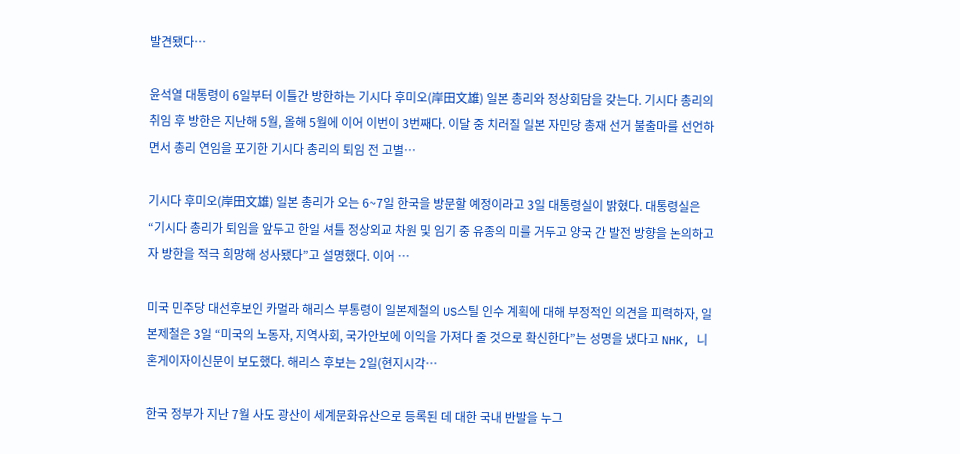발견됐다…

윤석열 대통령이 6일부터 이틀간 방한하는 기시다 후미오(岸田文雄) 일본 총리와 정상회담을 갖는다. 기시다 총리의 취임 후 방한은 지난해 5월, 올해 5월에 이어 이번이 3번째다. 이달 중 치러질 일본 자민당 총재 선거 불출마를 선언하면서 총리 연임을 포기한 기시다 총리의 퇴임 전 고별…

기시다 후미오(岸田文雄) 일본 총리가 오는 6~7일 한국을 방문할 예정이라고 3일 대통령실이 밝혔다. 대통령실은 “기시다 총리가 퇴임을 앞두고 한일 셔틀 정상외교 차원 및 임기 중 유종의 미를 거두고 양국 간 발전 방향을 논의하고자 방한을 적극 희망해 성사됐다”고 설명했다. 이어 …

미국 민주당 대선후보인 카멀라 해리스 부통령이 일본제철의 US스틸 인수 계획에 대해 부정적인 의견을 피력하자, 일본제철은 3일 “미국의 노동자, 지역사회, 국가안보에 이익을 가져다 줄 것으로 확신한다”는 성명을 냈다고 NHK, 니혼게이자이신문이 보도했다. 해리스 후보는 2일(현지시각…

한국 정부가 지난 7월 사도 광산이 세계문화유산으로 등록된 데 대한 국내 반발을 누그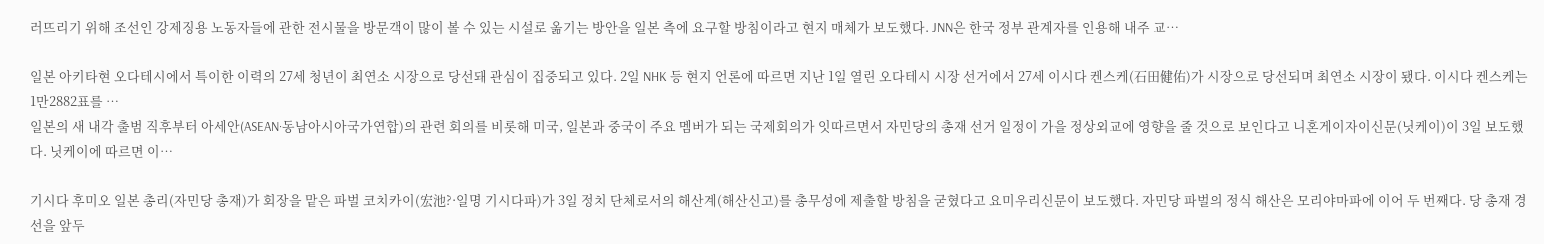러뜨리기 위해 조선인 강제징용 노동자들에 관한 전시물을 방문객이 많이 볼 수 있는 시설로 옮기는 방안을 일본 측에 요구할 방침이라고 현지 매체가 보도했다. JNN은 한국 정부 관계자를 인용해 내주 교…

일본 아키타현 오다테시에서 특이한 이력의 27세 청년이 최연소 시장으로 당선돼 관심이 집중되고 있다. 2일 NHK 등 현지 언론에 따르면 지난 1일 열린 오다테시 시장 선거에서 27세 이시다 켄스케(石田健佑)가 시장으로 당선되며 최연소 시장이 됐다. 이시다 켄스케는 1만2882표를 …
일본의 새 내각 출범 직후부터 아세안(ASEAN·동남아시아국가연합)의 관련 회의를 비롯해 미국, 일본과 중국이 주요 멤버가 되는 국제회의가 잇따르면서 자민당의 총재 선거 일정이 가을 정상외교에 영향을 줄 것으로 보인다고 니혼게이자이신문(닛케이)이 3일 보도했다. 닛케이에 따르면 이…

기시다 후미오 일본 총리(자민당 총재)가 회장을 맡은 파벌 코치카이(宏池?·일명 기시다파)가 3일 정치 단체로서의 해산계(해산신고)를 총무성에 제출할 방침을 굳혔다고 요미우리신문이 보도했다. 자민당 파벌의 정식 해산은 모리야마파에 이어 두 번째다. 당 총재 경선을 앞두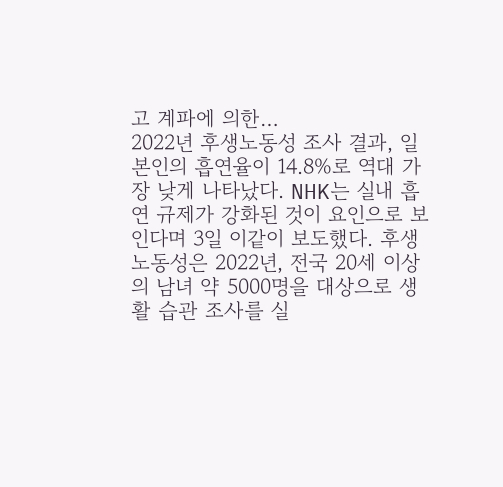고 계파에 의한…
2022년 후생노동성 조사 결과, 일본인의 흡연율이 14.8%로 역대 가장 낮게 나타났다. NHK는 실내 흡연 규제가 강화된 것이 요인으로 보인다며 3일 이같이 보도했다. 후생노동성은 2022년, 전국 20세 이상의 남녀 약 5000명을 대상으로 생활 습관 조사를 실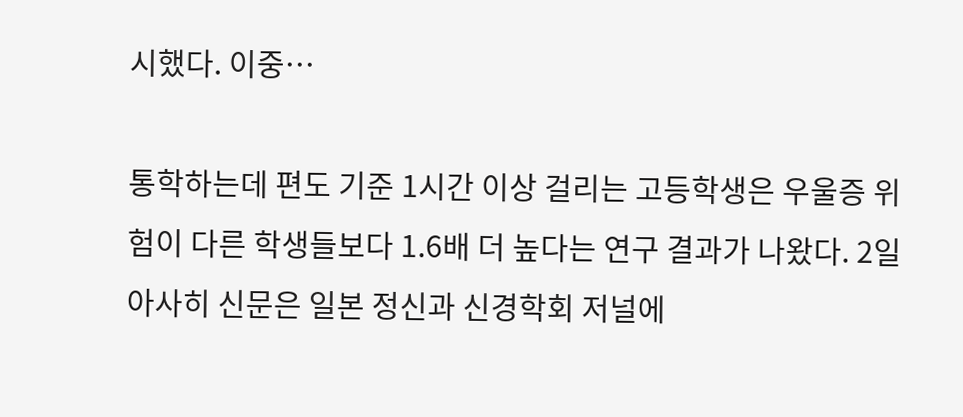시했다. 이중…

통학하는데 편도 기준 1시간 이상 걸리는 고등학생은 우울증 위험이 다른 학생들보다 1.6배 더 높다는 연구 결과가 나왔다. 2일 아사히 신문은 일본 정신과 신경학회 저널에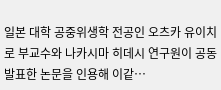일본 대학 공중위생학 전공인 오츠카 유이치로 부교수와 나카시마 히데시 연구원이 공동 발표한 논문을 인용해 이같…